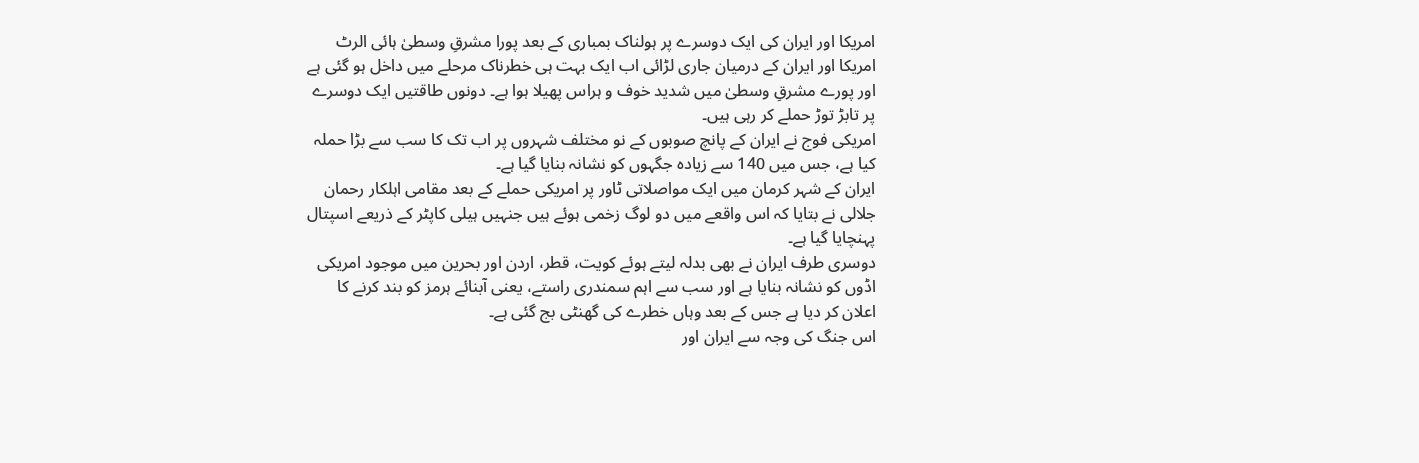امریکا اور ایران کی ایک دوسرے پر ہولناک بمباری کے بعد پورا مشرقِ وسطیٰ ہائی الرٹ
امریکا اور ایران کے درمیان جاری لڑائی اب ایک بہت ہی خطرناک مرحلے میں داخل ہو گئی ہے اور پورے مشرقِ وسطیٰ میں شدید خوف و ہراس پھیلا ہوا ہے۔ دونوں طاقتیں ایک دوسرے پر تابڑ توڑ حملے کر رہی ہیں۔
امریکی فوج نے ایران کے پانچ صوبوں کے نو مختلف شہروں پر اب تک کا سب سے بڑا حملہ کیا ہے، جس میں 140 سے زیادہ جگہوں کو نشانہ بنایا گیا ہے۔
ایران کے شہر کرمان میں ایک مواصلاتی ٹاور پر امریکی حملے کے بعد مقامی اہلکار رحمان جلالی نے بتایا کہ اس واقعے میں دو لوگ زخمی ہوئے ہیں جنہیں ہیلی کاپٹر کے ذریعے اسپتال پہنچایا گیا ہے۔
دوسری طرف ایران نے بھی بدلہ لیتے ہوئے کویت، قطر، اردن اور بحرین میں موجود امریکی اڈوں کو نشانہ بنایا ہے اور سب سے اہم سمندری راستے، یعنی آبنائے ہرمز کو بند کرنے کا اعلان کر دیا ہے جس کے بعد وہاں خطرے کی گھنٹی بج گئی ہے۔
اس جنگ کی وجہ سے ایران اور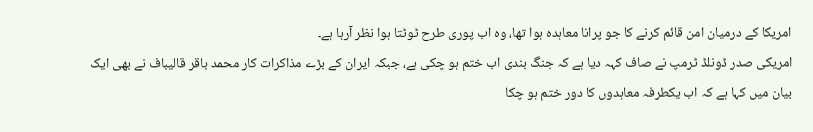امریکا کے درمیان امن قائم کرنے کا جو پرانا معاہدہ ہوا تھا، وہ اب پوری طرح ٹوٹتا ہوا نظر آرہا ہے۔
امریکی صدر ڈونلڈ ٹرمپ نے صاف کہہ دیا ہے کہ جنگ بندی اب ختم ہو چکی ہے، جبکہ ایران کے بڑے مذاکرات کار محمد باقر قالیباف نے بھی ایک بیان میں کہا ہے کہ اب یکطرفہ معاہدوں کا دور ختم ہو چکا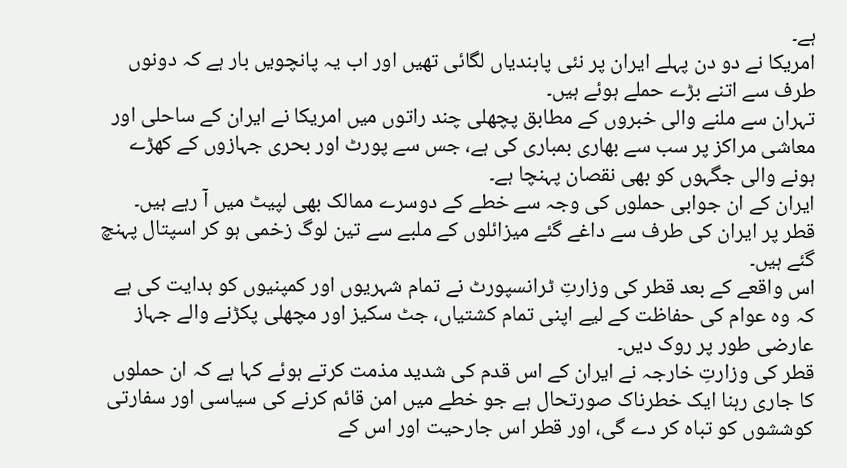ہے۔
امریکا نے دو دن پہلے ایران پر نئی پابندیاں لگائی تھیں اور اب یہ پانچویں بار ہے کہ دونوں طرف سے اتنے بڑے حملے ہوئے ہیں۔
تہران سے ملنے والی خبروں کے مطابق پچھلی چند راتوں میں امریکا نے ایران کے ساحلی اور معاشی مراکز پر سب سے بھاری بمباری کی ہے، جس سے پورٹ اور بحری جہازوں کے کھڑے ہونے والی جگہوں کو بھی نقصان پہنچا ہے۔
ایران کے ان جوابی حملوں کی وجہ سے خطے کے دوسرے ممالک بھی لپیٹ میں آ رہے ہیں۔
قطر پر ایران کی طرف سے داغے گئے میزائلوں کے ملبے سے تین لوگ زخمی ہو کر اسپتال پہنچ گئے ہیں۔
اس واقعے کے بعد قطر کی وزارتِ ٹرانسپورٹ نے تمام شہریوں اور کمپنیوں کو ہدایت کی ہے کہ وہ عوام کی حفاظت کے لیے اپنی تمام کشتیاں، جٹ سکیز اور مچھلی پکڑنے والے جہاز عارضی طور پر روک دیں۔
قطر کی وزارتِ خارجہ نے ایران کے اس قدم کی شدید مذمت کرتے ہوئے کہا ہے کہ ان حملوں کا جاری رہنا ایک خطرناک صورتحال ہے جو خطے میں امن قائم کرنے کی سیاسی اور سفارتی کوششوں کو تباہ کر دے گی، اور قطر اس جارحیت اور اس کے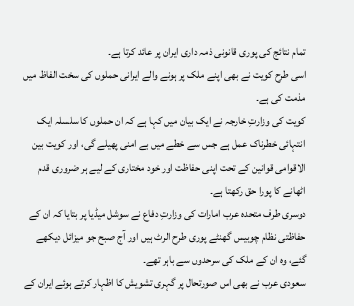تمام نتائج کی پوری قانونی ذمہ داری ایران پر عائد کرتا ہے۔
اسی طرح کویت نے بھی اپنے ملک پر ہونے والے ایرانی حملوں کی سخت الفاظ میں مذمت کی ہے۔
کویت کی وزارتِ خارجہ نے ایک بیان میں کہا ہے کہ ان حملوں کا سلسلہ ایک انتہائی خطرناک عمل ہے جس سے خطے میں بے امنی پھیلے گی، اور کویت بین الاقوامی قوانین کے تحت اپنی حفاظت اور خود مختاری کے لیے ہر ضروری قدم اٹھانے کا پورا حق رکھتا ہے۔
دوسری طرف متحدہ عرب امارات کی وزارتِ دفاع نے سوشل میڈیا پر بتایا کہ ان کے حفاظتی نظام چوبیس گھنٹے پوری طرح الرٹ ہیں اور آج صبح جو میزائل دیکھے گئے، وہ ان کے ملک کی سرحدوں سے باہر تھے۔
سعودی عرب نے بھی اس صورتحال پر گہری تشویش کا اظہار کرتے ہوئے ایران کے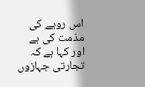اس رویے کی مذمت کی ہے اور کہا ہے کہ تجارتی جہازوں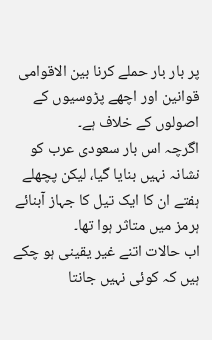پر بار بار حملے کرنا بین الاقوامی قوانین اور اچھے پڑوسیوں کے اصولوں کے خلاف ہے۔
اگرچہ اس بار سعودی عرب کو نشانہ نہیں بنایا گیا، لیکن پچھلے ہفتے ان کا ایک تیل کا جہاز آبنائے ہرمز میں متاثر ہوا تھا۔
اب حالات اتنے غیر یقینی ہو چکے ہیں کہ کوئی نہیں جانتا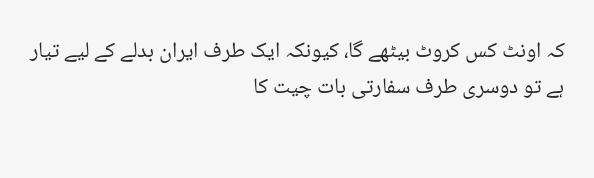کہ اونٹ کس کروٹ بیٹھے گا، کیونکہ ایک طرف ایران بدلے کے لیے تیار ہے تو دوسری طرف سفارتی بات چیت کا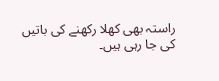راستہ بھی کھلا رکھنے کی باتیں کی جا رہی ہیں۔